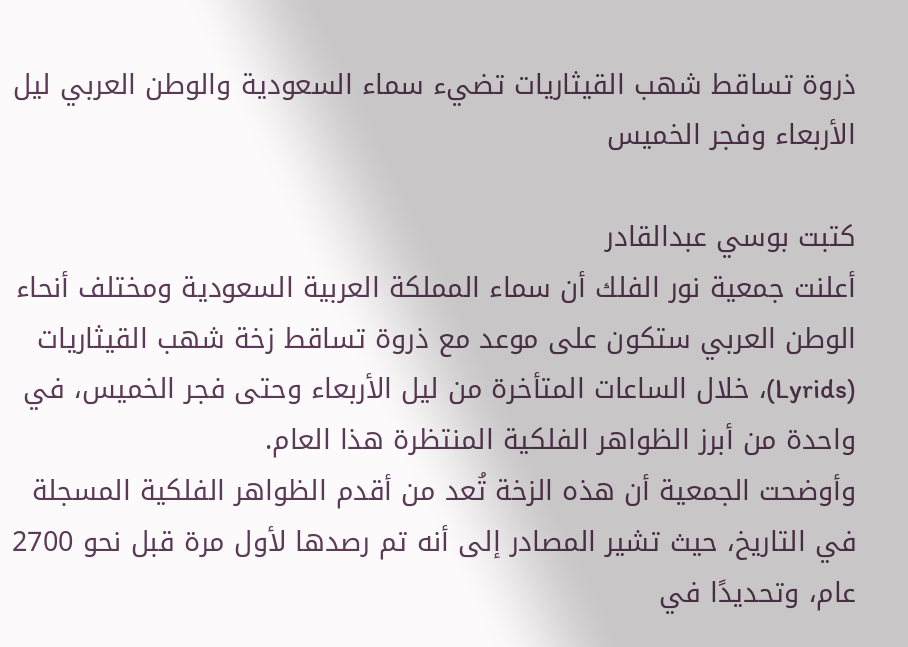ذروة تساقط شهب القيثاريات تضيء سماء السعودية والوطن العربي ليل الأربعاء وفجر الخميس

كتبت بوسي عبدالقادر
أعلنت جمعية نور الفلك أن سماء المملكة العربية السعودية ومختلف أنحاء الوطن العربي ستكون على موعد مع ذروة تساقط زخة شهب القيثاريات (Lyrids)، خلال الساعات المتأخرة من ليل الأربعاء وحتى فجر الخميس، في واحدة من أبرز الظواهر الفلكية المنتظرة هذا العام.
وأوضحت الجمعية أن هذه الزخة تُعد من أقدم الظواهر الفلكية المسجلة في التاريخ، حيث تشير المصادر إلى أنه تم رصدها لأول مرة قبل نحو 2700 عام، وتحديدًا في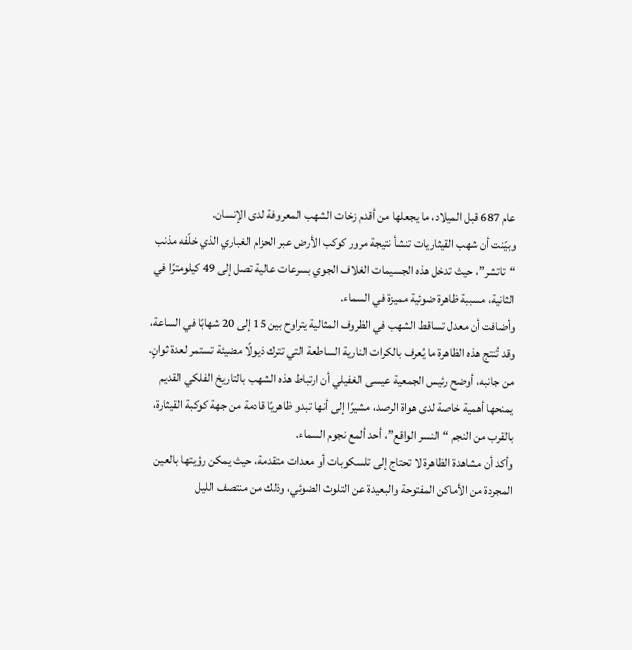عام 687 قبل الميلاد، ما يجعلها من أقدم زخات الشهب المعروفة لدى الإنسان.
وبيّنت أن شهب القيثاريات تنشأ نتيجة مرور كوكب الأرض عبر الحزام الغباري الذي خلّفه مذنب “تاتشر”، حيث تدخل هذه الجسيمات الغلاف الجوي بسرعات عالية تصل إلى 49 كيلومترًا في الثانية، مسببة ظاهرة ضوئية مميزة في السماء.
وأضافت أن معدل تساقط الشهب في الظروف المثالية يتراوح بين 15 إلى 20 شهابًا في الساعة، وقد تُنتج هذه الظاهرة ما يُعرف بالكرات النارية الساطعة التي تترك ذيولًا مضيئة تستمر لعدة ثوانٍ.
من جانبه، أوضح رئيس الجمعية عيسى الغفيلي أن ارتباط هذه الشهب بالتاريخ الفلكي القديم يمنحها أهمية خاصة لدى هواة الرصد، مشيرًا إلى أنها تبدو ظاهريًا قادمة من جهة كوكبة القيثارة، بالقرب من النجم “النسر الواقع”، أحد ألمع نجوم السماء.
وأكد أن مشاهدة الظاهرة لا تحتاج إلى تلسكوبات أو معدات متقدمة، حيث يمكن رؤيتها بالعين المجردة من الأماكن المفتوحة والبعيدة عن التلوث الضوئي، وذلك من منتصف الليل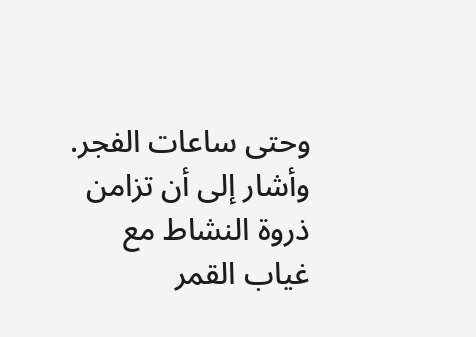وحتى ساعات الفجر.
وأشار إلى أن تزامن ذروة النشاط مع غياب القمر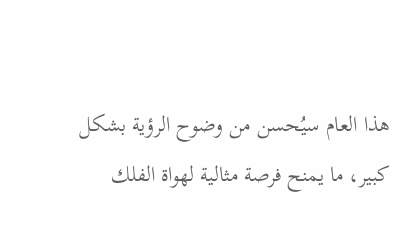هذا العام سيُحسن من وضوح الرؤية بشكل كبير، ما يمنح فرصة مثالية لهواة الفلك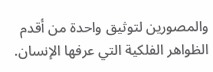والمصورين لتوثيق واحدة من أقدم الظواهر الفلكية التي عرفها الإنسان.